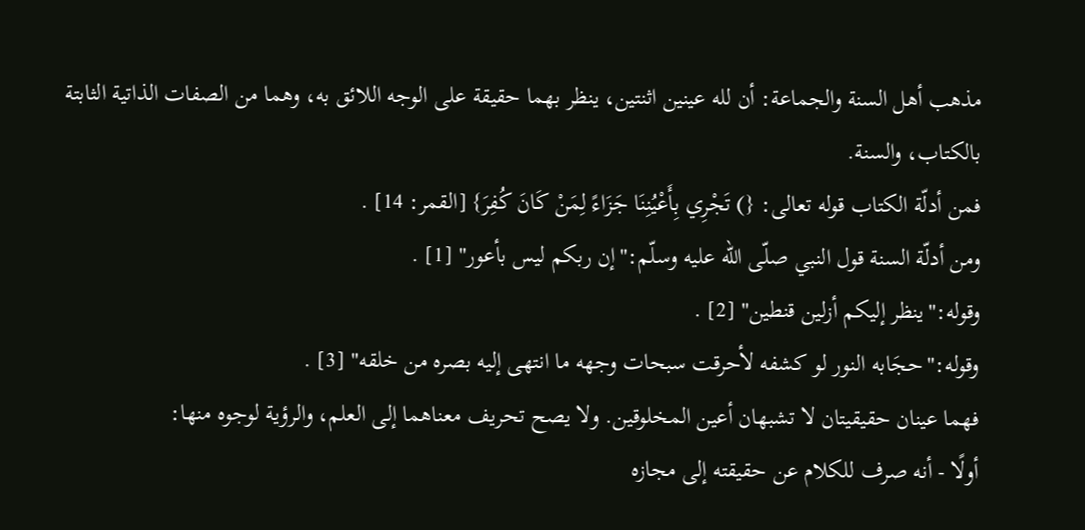مذهب أهل السنة والجماعة: أن لله عينين اثنتين، ينظر بهما حقيقة على الوجه اللائق به، وهما من الصفات الذاتية الثابتة بالكتاب، والسنة.
فمن أدلّة الكتاب قوله تعالى: {) تَجْرِي بِأَعْيُنِنَا جَزَاءً لِمَنْ كَانَ كُفِرَ} [القمر: 14] .
ومن أدلّة السنة قول النبي صلّى الله عليه وسلّم:"إن ربكم ليس بأعور" [1] .
وقوله:"ينظر إليكم أزلين قنطين" [2] .
وقوله:"حجَابه النور لو كشفه لأحرقت سبحات وجهه ما انتهى إليه بصره من خلقه" [3] .
فهما عينان حقيقيتان لا تشبهان أعين المخلوقين. ولا يصح تحريف معناهما إلى العلم، والرؤية لوجوه منها:
أولًا - أنه صرف للكلام عن حقيقته إلى مجازه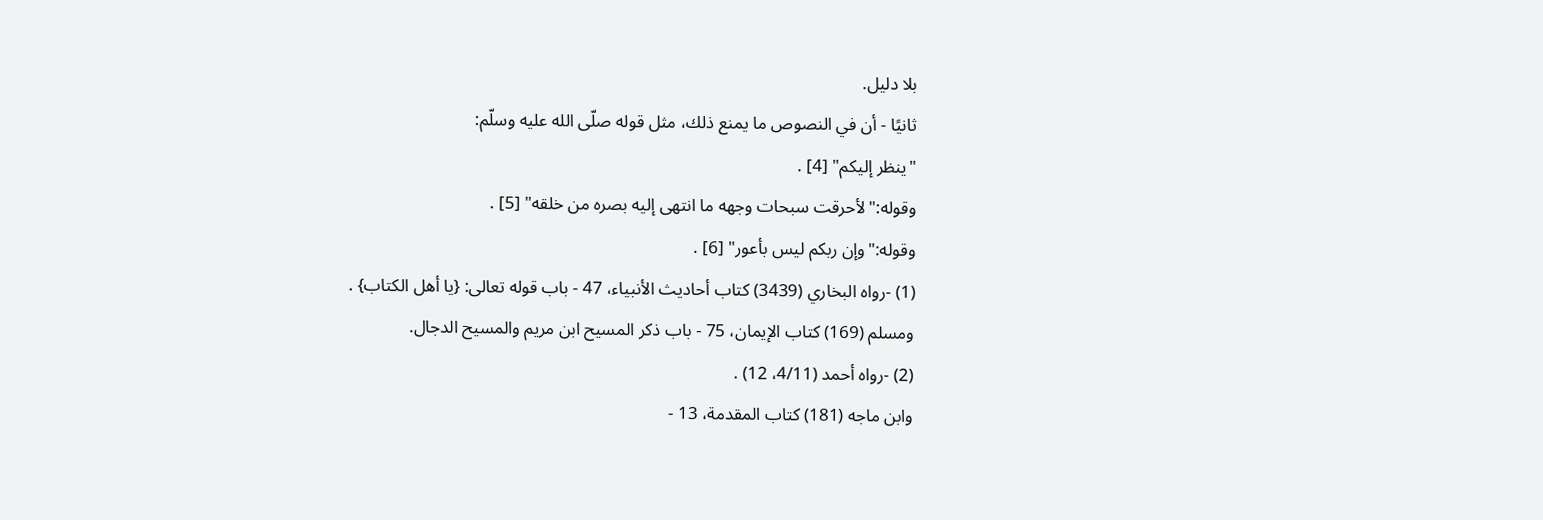بلا دليل.
ثانيًا - أن في النصوص ما يمنع ذلك، مثل قوله صلّى الله عليه وسلّم:
"ينظر إليكم" [4] .
وقوله:"لأحرقت سبحات وجهه ما انتهى إليه بصره من خلقه" [5] .
وقوله:"وإن ربكم ليس بأعور" [6] .
(1) -رواه البخاري (3439) كتاب أحاديث الأنبياء، 47 - باب قوله تعالى: {يا أهل الكتاب} .
ومسلم (169) كتاب الإيمان، 75 - باب ذكر المسيح ابن مريم والمسيح الدجال.
(2) -رواه أحمد (4/11، 12) .
وابن ماجه (181) كتاب المقدمة، 13 -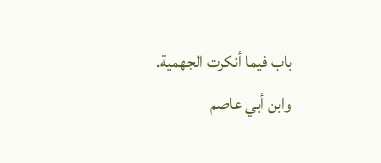باب فيما أنكرت الجهمية.
وابن أبي عاصم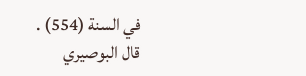في السنة (554) .
قال البوصيري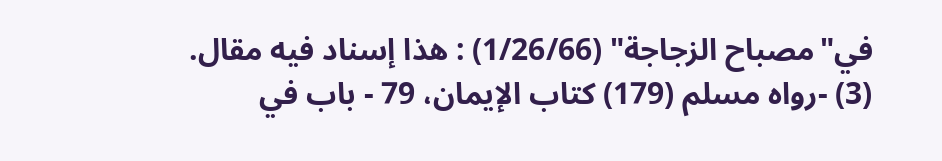في"مصباح الزجاجة" (1/26/66) : هذا إسناد فيه مقال.
(3) -رواه مسلم (179) كتاب الإيمان، 79 - باب في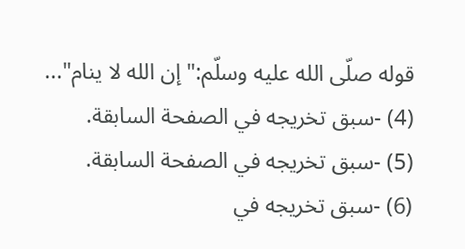قوله صلّى الله عليه وسلّم:"إن الله لا ينام"...
(4) -سبق تخريجه في الصفحة السابقة.
(5) -سبق تخريجه في الصفحة السابقة.
(6) -سبق تخريجه في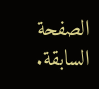الصفحة السابقة.